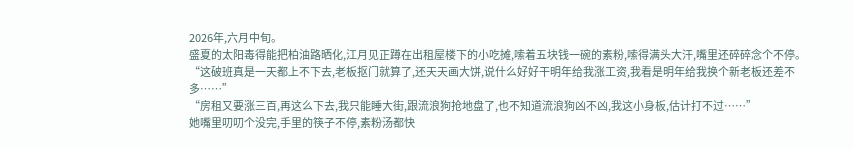2026年,六月中旬。
盛夏的太阳毒得能把柏油路晒化,江月见正蹲在出租屋楼下的小吃摊,嗦着五块钱一碗的素粉,嗦得满头大汗,嘴里还碎碎念个不停。
“这破班真是一天都上不下去,老板抠门就算了,还天天画大饼,说什么好好干明年给我涨工资,我看是明年给我换个新老板还差不多……”
“房租又要涨三百,再这么下去,我只能睡大街,跟流浪狗抢地盘了,也不知道流浪狗凶不凶,我这小身板,估计打不过……”
她嘴里叨叨个没完,手里的筷子不停,素粉汤都快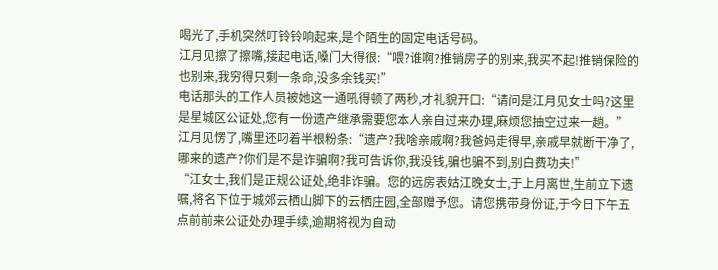喝光了,手机突然叮铃铃响起来,是个陌生的固定电话号码。
江月见擦了擦嘴,接起电话,嗓门大得很:“喂?谁啊?推销房子的别来,我买不起!推销保险的也别来,我穷得只剩一条命,没多余钱买!”
电话那头的工作人员被她这一通吼得顿了两秒,才礼貌开口:“请问是江月见女士吗?这里是星城区公证处,您有一份遗产继承需要您本人亲自过来办理,麻烦您抽空过来一趟。”
江月见愣了,嘴里还叼着半根粉条:“遗产?我啥亲戚啊?我爸妈走得早,亲戚早就断干净了,哪来的遗产?你们是不是诈骗啊?我可告诉你,我没钱,骗也骗不到,别白费功夫!”
“江女士,我们是正规公证处,绝非诈骗。您的远房表姑江晚女士,于上月离世,生前立下遗嘱,将名下位于城郊云栖山脚下的云栖庄园,全部赠予您。请您携带身份证,于今日下午五点前前来公证处办理手续,逾期将视为自动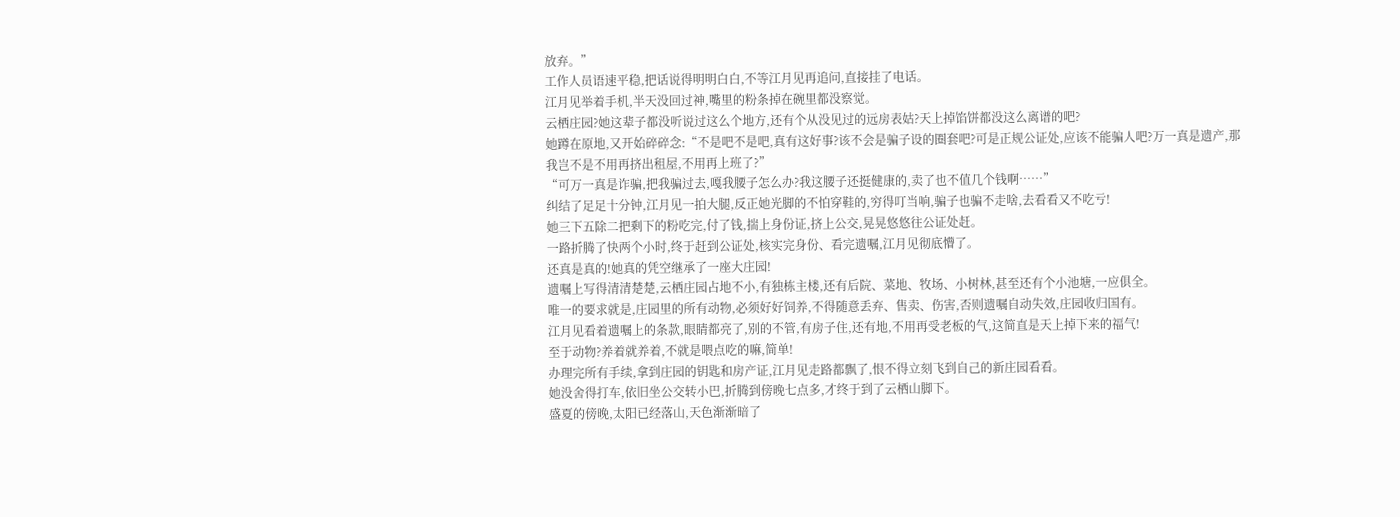放弃。”
工作人员语速平稳,把话说得明明白白,不等江月见再追问,直接挂了电话。
江月见举着手机,半天没回过神,嘴里的粉条掉在碗里都没察觉。
云栖庄园?她这辈子都没听说过这么个地方,还有个从没见过的远房表姑?天上掉馅饼都没这么离谱的吧?
她蹲在原地,又开始碎碎念:“不是吧不是吧,真有这好事?该不会是骗子设的圈套吧?可是正规公证处,应该不能骗人吧?万一真是遗产,那我岂不是不用再挤出租屋,不用再上班了?”
“可万一真是诈骗,把我骗过去,嘎我腰子怎么办?我这腰子还挺健康的,卖了也不值几个钱啊……”
纠结了足足十分钟,江月见一拍大腿,反正她光脚的不怕穿鞋的,穷得叮当响,骗子也骗不走啥,去看看又不吃亏!
她三下五除二把剩下的粉吃完,付了钱,揣上身份证,挤上公交,晃晃悠悠往公证处赶。
一路折腾了快两个小时,终于赶到公证处,核实完身份、看完遗嘱,江月见彻底懵了。
还真是真的!她真的凭空继承了一座大庄园!
遗嘱上写得清清楚楚,云栖庄园占地不小,有独栋主楼,还有后院、菜地、牧场、小树林,甚至还有个小池塘,一应俱全。
唯一的要求就是,庄园里的所有动物,必须好好饲养,不得随意丢弃、售卖、伤害,否则遗嘱自动失效,庄园收归国有。
江月见看着遗嘱上的条款,眼睛都亮了,别的不管,有房子住,还有地,不用再受老板的气,这简直是天上掉下来的福气!
至于动物?养着就养着,不就是喂点吃的嘛,简单!
办理完所有手续,拿到庄园的钥匙和房产证,江月见走路都飘了,恨不得立刻飞到自己的新庄园看看。
她没舍得打车,依旧坐公交转小巴,折腾到傍晚七点多,才终于到了云栖山脚下。
盛夏的傍晚,太阳已经落山,天色渐渐暗了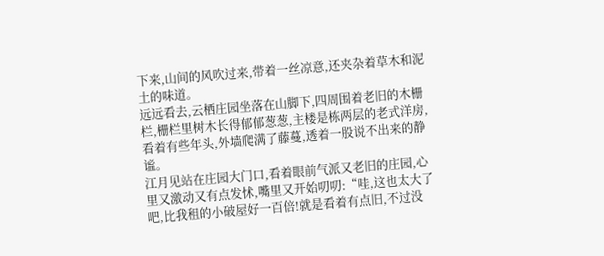下来,山间的风吹过来,带着一丝凉意,还夹杂着草木和泥土的味道。
远远看去,云栖庄园坐落在山脚下,四周围着老旧的木栅栏,栅栏里树木长得郁郁葱葱,主楼是栋两层的老式洋房,看着有些年头,外墙爬满了藤蔓,透着一股说不出来的静谧。
江月见站在庄园大门口,看着眼前气派又老旧的庄园,心里又激动又有点发怵,嘴里又开始叨叨:“哇,这也太大了吧,比我租的小破屋好一百倍!就是看着有点旧,不过没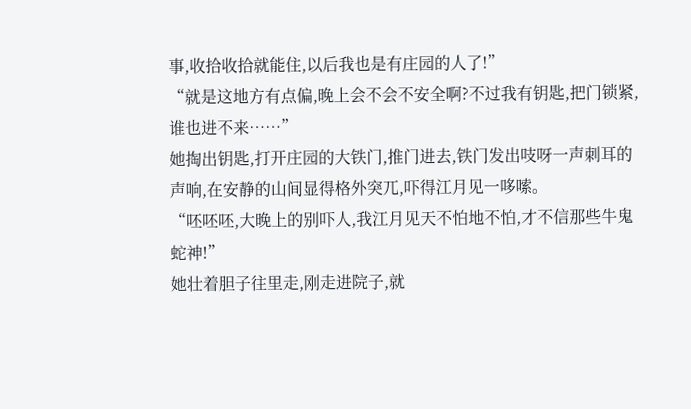事,收拾收拾就能住,以后我也是有庄园的人了!”
“就是这地方有点偏,晚上会不会不安全啊?不过我有钥匙,把门锁紧,谁也进不来……”
她掏出钥匙,打开庄园的大铁门,推门进去,铁门发出吱呀一声刺耳的声响,在安静的山间显得格外突兀,吓得江月见一哆嗦。
“呸呸呸,大晚上的别吓人,我江月见天不怕地不怕,才不信那些牛鬼蛇神!”
她壮着胆子往里走,刚走进院子,就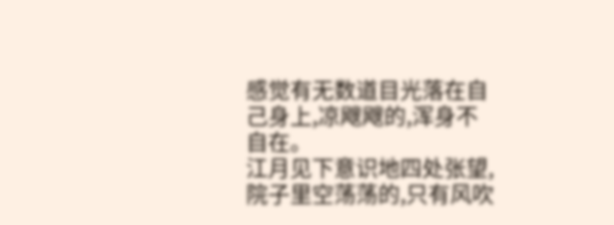感觉有无数道目光落在自己身上,凉飕飕的,浑身不自在。
江月见下意识地四处张望,院子里空荡荡的,只有风吹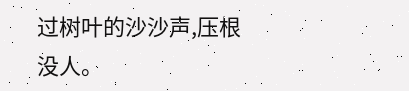过树叶的沙沙声,压根没人。